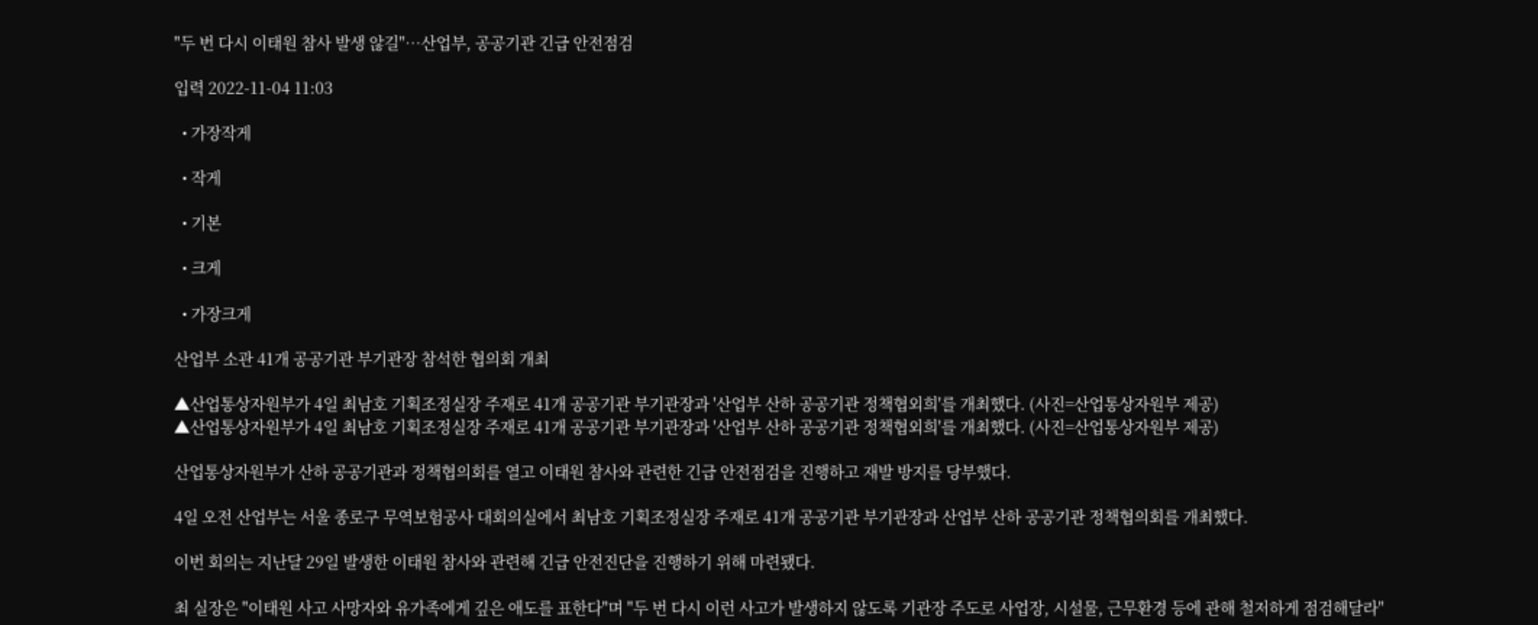"두 번 다시 이태원 참사 발생 않길"…산업부, 공공기관 긴급 안전점검

입력 2022-11-04 11:03

  • 가장작게

  • 작게

  • 기본

  • 크게

  • 가장크게

산업부 소관 41개 공공기관 부기관장 참석한 협의회 개최

▲산업통상자원부가 4일 최남호 기획조정실장 주재로 41개 공공기관 부기관장과 '산업부 산하 공공기관 정책협외희'를 개최했다. (사진=산업통상자원부 제공)
▲산업통상자원부가 4일 최남호 기획조정실장 주재로 41개 공공기관 부기관장과 '산업부 산하 공공기관 정책협외희'를 개최했다. (사진=산업통상자원부 제공)

산업통상자원부가 산하 공공기관과 정책협의회를 열고 이태원 참사와 관련한 긴급 안전점검을 진행하고 재발 방지를 당부했다.

4일 오전 산업부는 서울 종로구 무역보험공사 대회의실에서 최남호 기획조정실장 주재로 41개 공공기관 부기관장과 산업부 산하 공공기관 정책협의회를 개최했다.

이번 회의는 지난달 29일 발생한 이태원 참사와 관련해 긴급 안전진단을 진행하기 위해 마련됐다.

최 실장은 "이태원 사고 사망자와 유가족에게 깊은 애도를 표한다"며 "두 번 다시 이런 사고가 발생하지 않도록 기관장 주도로 사업장, 시설물, 근무환경 등에 관해 철저하게 점검해달라"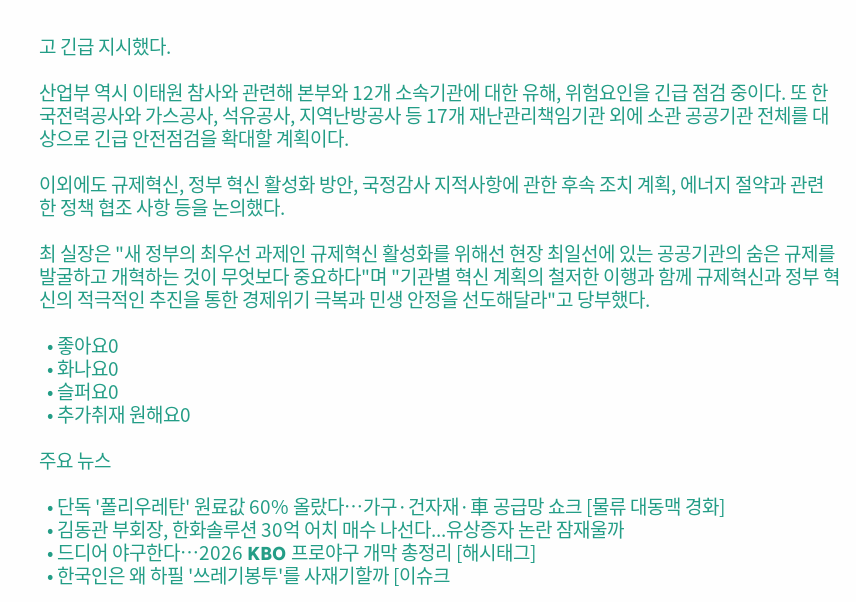고 긴급 지시했다.

산업부 역시 이태원 참사와 관련해 본부와 12개 소속기관에 대한 유해, 위험요인을 긴급 점검 중이다. 또 한국전력공사와 가스공사, 석유공사, 지역난방공사 등 17개 재난관리책임기관 외에 소관 공공기관 전체를 대상으로 긴급 안전점검을 확대할 계획이다.

이외에도 규제혁신, 정부 혁신 활성화 방안, 국정감사 지적사항에 관한 후속 조치 계획, 에너지 절약과 관련한 정책 협조 사항 등을 논의했다.

최 실장은 "새 정부의 최우선 과제인 규제혁신 활성화를 위해선 현장 최일선에 있는 공공기관의 숨은 규제를 발굴하고 개혁하는 것이 무엇보다 중요하다"며 "기관별 혁신 계획의 철저한 이행과 함께 규제혁신과 정부 혁신의 적극적인 추진을 통한 경제위기 극복과 민생 안정을 선도해달라"고 당부했다.

  • 좋아요0
  • 화나요0
  • 슬퍼요0
  • 추가취재 원해요0

주요 뉴스

  • 단독 '폴리우레탄' 원료값 60% 올랐다…가구·건자재·車 공급망 쇼크 [물류 대동맥 경화]
  • 김동관 부회장, 한화솔루션 30억 어치 매수 나선다...유상증자 논란 잠재울까
  • 드디어 야구한다…2026 KBO 프로야구 개막 총정리 [해시태그]
  • 한국인은 왜 하필 '쓰레기봉투'를 사재기할까 [이슈크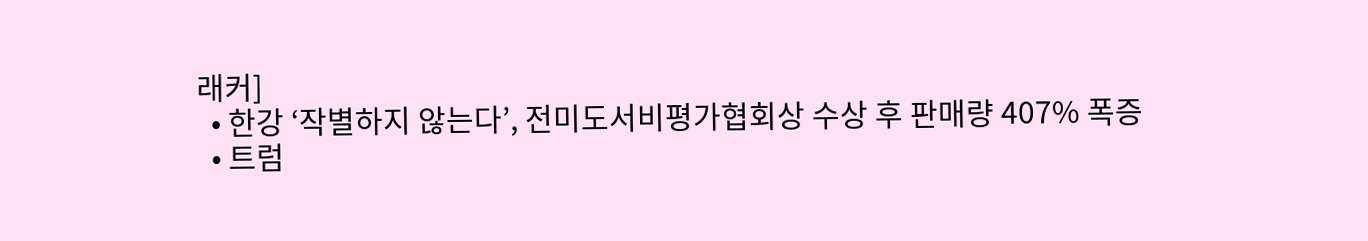래커]
  • 한강 ‘작별하지 않는다’, 전미도서비평가협회상 수상 후 판매량 407% 폭증
  • 트럼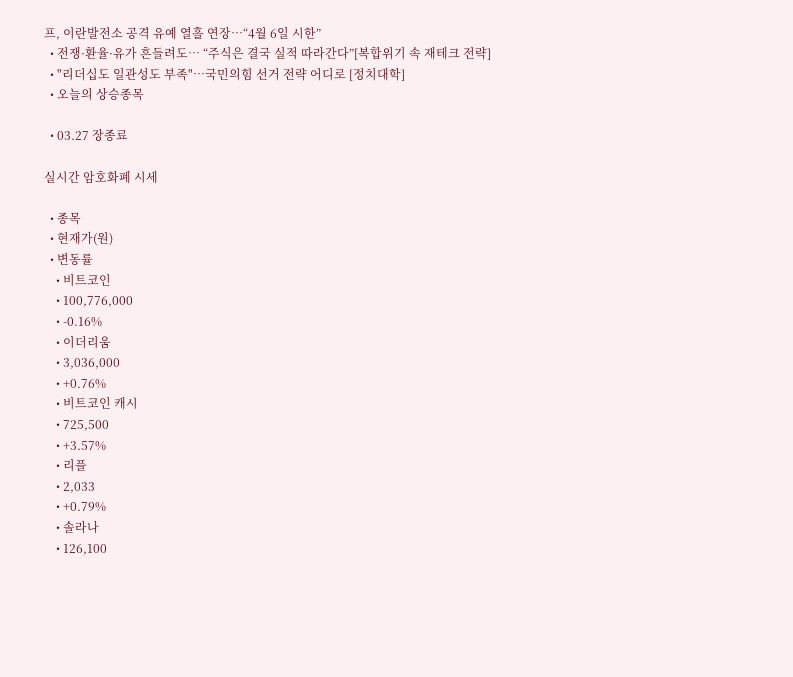프, 이란발전소 공격 유예 열흘 연장…“4월 6일 시한”
  • 전쟁·환율·유가 흔들려도… “주식은 결국 실적 따라간다”[복합위기 속 재테크 전략]
  • "리더십도 일관성도 부족"…국민의힘 선거 전략 어디로 [정치대학]
  • 오늘의 상승종목

  • 03.27 장종료

실시간 암호화폐 시세

  • 종목
  • 현재가(원)
  • 변동률
    • 비트코인
    • 100,776,000
    • -0.16%
    • 이더리움
    • 3,036,000
    • +0.76%
    • 비트코인 캐시
    • 725,500
    • +3.57%
    • 리플
    • 2,033
    • +0.79%
    • 솔라나
    • 126,100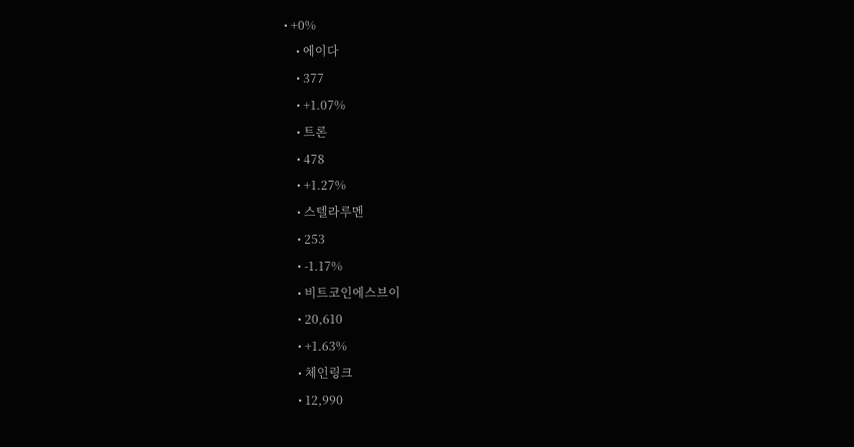• +0%
    • 에이다
    • 377
    • +1.07%
    • 트론
    • 478
    • +1.27%
    • 스텔라루멘
    • 253
    • -1.17%
    • 비트코인에스브이
    • 20,610
    • +1.63%
    • 체인링크
    • 12,990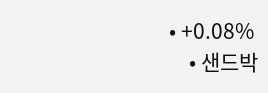• +0.08%
    • 샌드박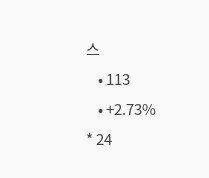스
    • 113
    • +2.73%
* 24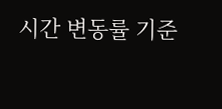시간 변동률 기준